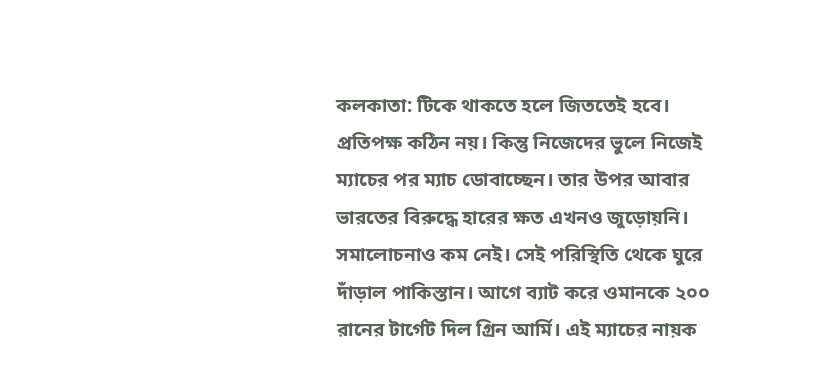কলকাতা: টিকে থাকতে হলে জিততেই হবে। প্রতিপক্ষ কঠিন নয়। কিন্তু নিজেদের ভুলে নিজেই ম্যাচের পর ম্যাচ ডোবাচ্ছেন। তার উপর আবার ভারতের বিরুদ্ধে হারের ক্ষত এখনও জুড়োয়নি। সমালোচনাও কম নেই। সেই পরিস্থিতি থেকে ঘুরে দাঁড়াল পাকিস্তান। আগে ব্যাট করে ওমানকে ২০০ রানের টার্গেট দিল গ্রিন আর্মি। এই ম্যাচের নায়ক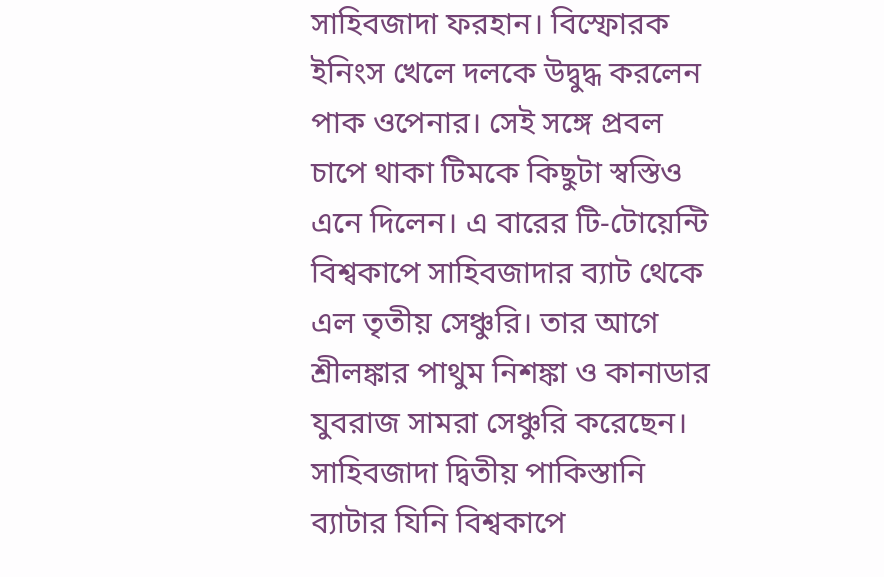সাহিবজাদা ফরহান। বিস্ফোরক ইনিংস খেলে দলকে উদ্বুদ্ধ করলেন পাক ওপেনার। সেই সঙ্গে প্রবল চাপে থাকা টিমকে কিছুটা স্বস্তিও এনে দিলেন। এ বারের টি-টোয়েন্টি বিশ্বকাপে সাহিবজাদার ব্যাট থেকে এল তৃতীয় সেঞ্চুরি। তার আগে শ্রীলঙ্কার পাথুম নিশঙ্কা ও কানাডার যুবরাজ সামরা সেঞ্চুরি করেছেন।
সাহিবজাদা দ্বিতীয় পাকিস্তানি ব্যাটার যিনি বিশ্বকাপে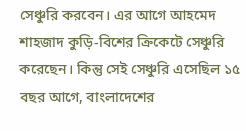সেঞ্চুরি করবেন। এর আগে আহমেদ শাহজাদ কুড়ি-বিশের ক্রিকেটে সেঞ্চুরি করেছেন। কিন্তু সেই সেঞ্চুরি এসেছিল ১৫ বছর আগে, বাংলাদেশের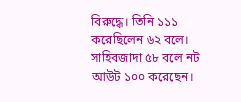বিরুদ্ধে। তিনি ১১১ করেছিলেন ৬২ বলে। সাহিবজাদা ৫৮ বলে নট আউট ১০০ করেছেন।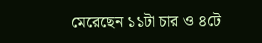মেরেছেন ১১টা চার ও ৪টে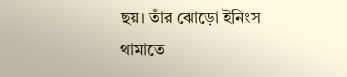ছয়। তাঁর ঝোড়ো ইনিংস থামাতে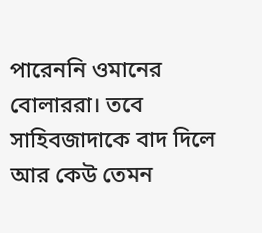পারেননি ওমানের বোলাররা। তবে সাহিবজাদাকে বাদ দিলে আর কেউ তেমন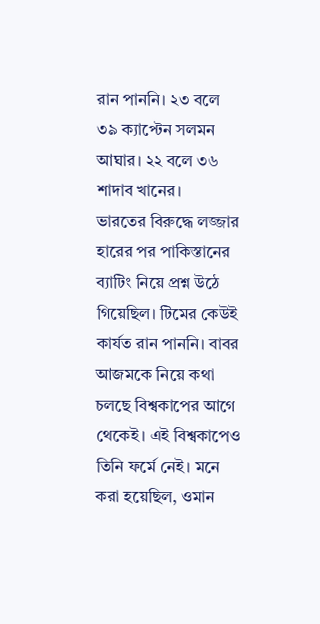রান পাননি। ২৩ বলে ৩৯ ক্যাপ্টেন সলমন আঘার। ২২ বলে ৩৬ শাদাব খানের।
ভারতের বিরুদ্ধে লজ্জার হারের পর পাকিস্তানের ব্যাটিং নিয়ে প্রশ্ন উঠে গিয়েছিল। টিমের কেউই কার্যত রান পাননি। বাবর আজমকে নিয়ে কথা চলছে বিশ্বকাপের আগে থেকেই। এই বিশ্বকাপেও তিনি ফর্মে নেই। মনে করা হয়েছিল, ওমান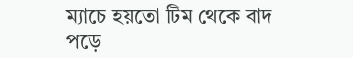ম্যাচে হয়তো টিম থেকে বাদ পড়ে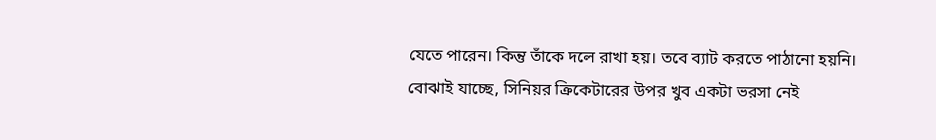যেতে পারেন। কিন্তু তাঁকে দলে রাখা হয়। তবে ব্যাট করতে পাঠানো হয়নি। বোঝাই যাচ্ছে, সিনিয়র ক্রিকেটারের উপর খুব একটা ভরসা নেই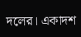দলের। একাদশ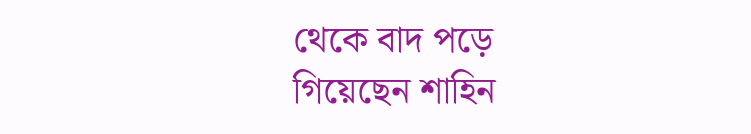থেকে বাদ পড়ে গিয়েছেন শাহিন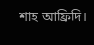শাহ আফ্রিদি।